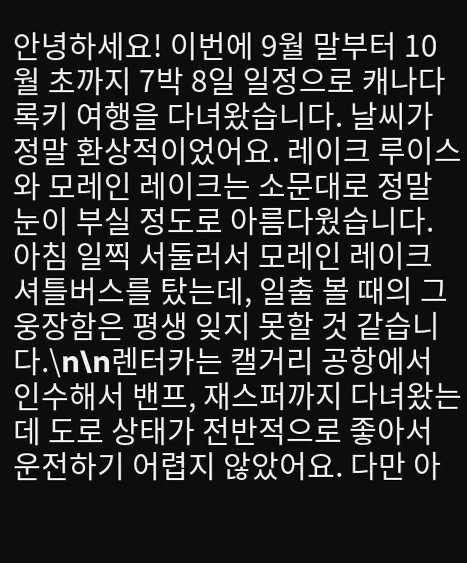안녕하세요! 이번에 9월 말부터 10월 초까지 7박 8일 일정으로 캐나다 록키 여행을 다녀왔습니다. 날씨가 정말 환상적이었어요. 레이크 루이스와 모레인 레이크는 소문대로 정말 눈이 부실 정도로 아름다웠습니다. 아침 일찍 서둘러서 모레인 레이크 셔틀버스를 탔는데, 일출 볼 때의 그 웅장함은 평생 잊지 못할 것 같습니다.\n\n렌터카는 캘거리 공항에서 인수해서 밴프, 재스퍼까지 다녀왔는데 도로 상태가 전반적으로 좋아서 운전하기 어렵지 않았어요. 다만 아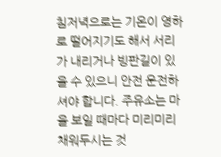침저녁으로는 기온이 영하로 떨어지기도 해서 서리가 내리거나 빙판길이 있을 수 있으니 안전 운전하셔야 합니다. 주유소는 마을 보일 때마다 미리미리 채워두시는 것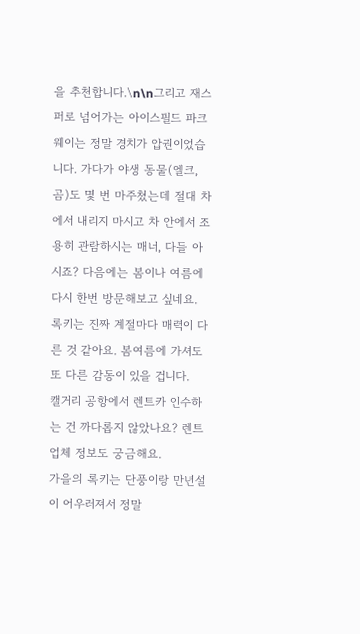을 추천합니다.\n\n그리고 재스퍼로 넘어가는 아이스필드 파크웨이는 정말 경치가 압권이었습니다. 가다가 야생 동물(엘크, 곰)도 몇 번 마주쳤는데 절대 차에서 내리지 마시고 차 안에서 조용히 관람하시는 매너, 다들 아시죠? 다음에는 봄이나 여름에 다시 한번 방문해보고 싶네요.
록키는 진짜 계절마다 매력이 다른 것 같아요. 봄여름에 가셔도 또 다른 감동이 있을 겁니다.
캘거리 공항에서 렌트카 인수하는 건 까다롭지 않았나요? 렌트 업체 정보도 궁금해요.
가을의 록키는 단풍이랑 만년설이 어우러져서 정말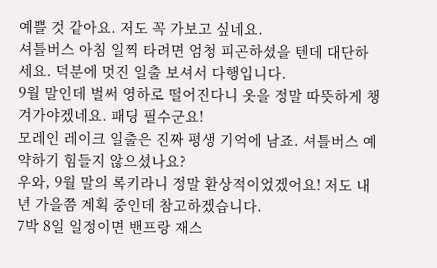예쁠 것 같아요. 저도 꼭 가보고 싶네요.
셔틀버스 아침 일찍 타려면 엄청 피곤하셨을 텐데 대단하세요. 덕분에 멋진 일출 보셔서 다행입니다.
9월 말인데 벌써 영하로 떨어진다니 옷을 정말 따뜻하게 챙겨가야겠네요. 패딩 필수군요!
모레인 레이크 일출은 진짜 평생 기억에 남죠. 셔틀버스 예약하기 힘들지 않으셨나요?
우와, 9월 말의 록키라니 정말 환상적이었겠어요! 저도 내년 가을쯤 계획 중인데 참고하겠습니다.
7박 8일 일정이면 밴프랑 재스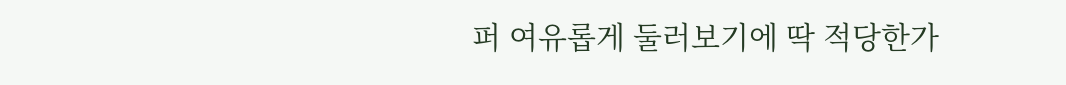퍼 여유롭게 둘러보기에 딱 적당한가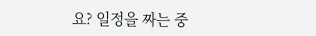요? 일정을 짜는 중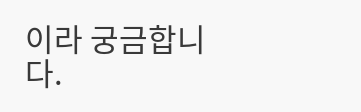이라 궁금합니다.